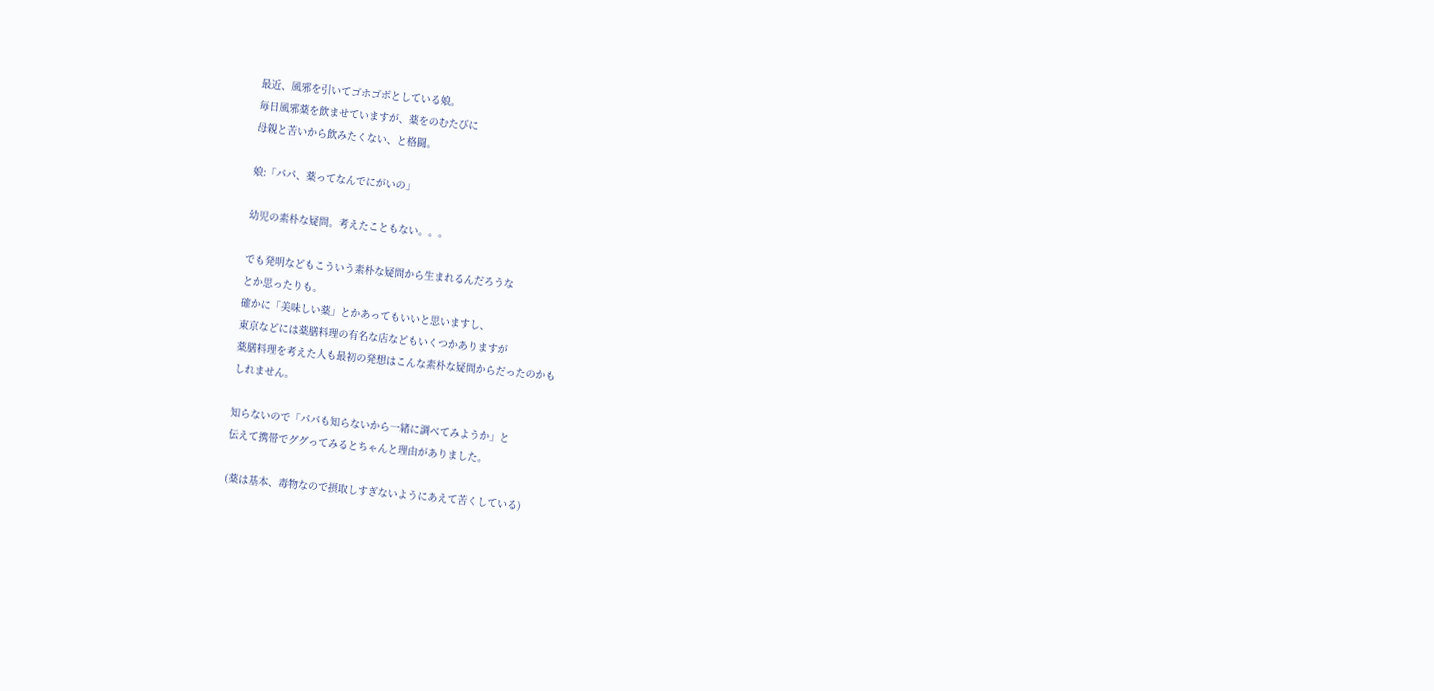最近、風邪を引いてゴホゴボとしている娘。
毎日風邪薬を飲ませていますが、薬をのむたびに
母親と苦いから飲みたくない、と格闘。

娘:「パパ、薬ってなんでにがいの」

幼児の素朴な疑問。考えたこともない。。。

でも発明などもこういう素朴な疑問から生まれるんだろうな
とか思ったりも。
確かに「美味しい薬」とかあってもいいと思いますし、
東京などには薬膳料理の有名な店などもいくつかありますが
薬膳料理を考えた人も最初の発想はこんな素朴な疑問からだったのかも
しれません。

知らないので「パパも知らないから一緒に調べてみようか」と
伝えて携帯でググってみるとちゃんと理由がありました。

(薬は基本、毒物なので摂取しすぎないようにあえて苦くしている)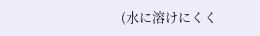(水に溶けにくく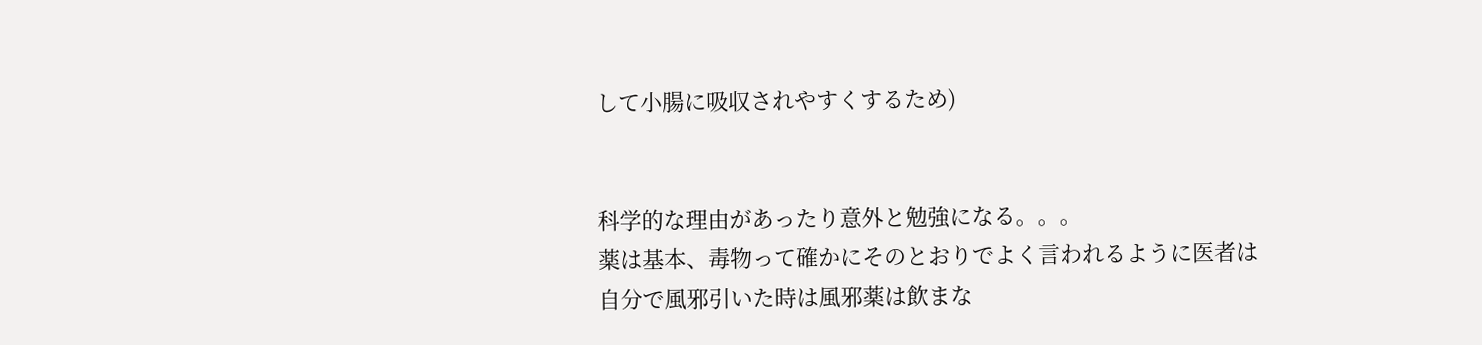して小腸に吸収されやすくするため)


科学的な理由があったり意外と勉強になる。。。
薬は基本、毒物って確かにそのとおりでよく言われるように医者は
自分で風邪引いた時は風邪薬は飲まな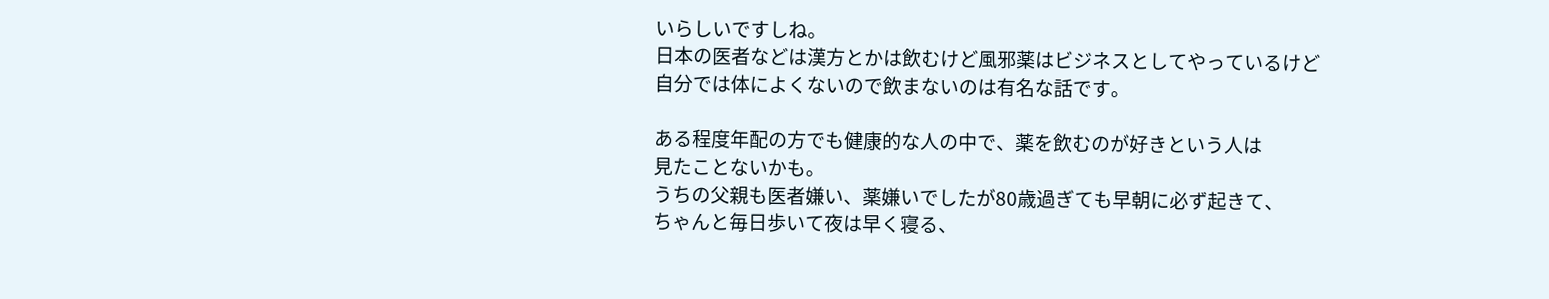いらしいですしね。
日本の医者などは漢方とかは飲むけど風邪薬はビジネスとしてやっているけど
自分では体によくないので飲まないのは有名な話です。

ある程度年配の方でも健康的な人の中で、薬を飲むのが好きという人は
見たことないかも。
うちの父親も医者嫌い、薬嫌いでしたが80歳過ぎても早朝に必ず起きて、
ちゃんと毎日歩いて夜は早く寝る、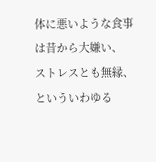体に悪いような食事は昔から大嫌い、
ストレスとも無縁、といういわゆる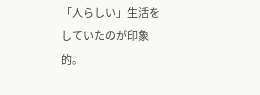「人らしい」生活を
していたのが印象的。